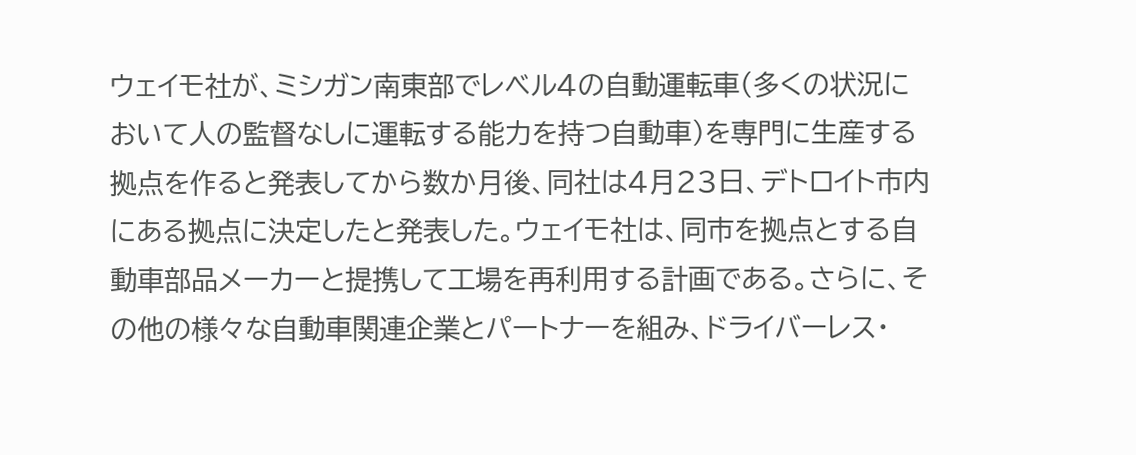ウェイモ社が、ミシガン南東部でレベル4の自動運転車(多くの状況において人の監督なしに運転する能力を持つ自動車)を専門に生産する拠点を作ると発表してから数か月後、同社は4月23日、デトロイト市内にある拠点に決定したと発表した。ウェイモ社は、同市を拠点とする自動車部品メーカーと提携して工場を再利用する計画である。さらに、その他の様々な自動車関連企業とパートナーを組み、ドライバーレス・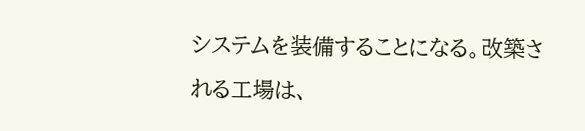システムを装備することになる。改築される工場は、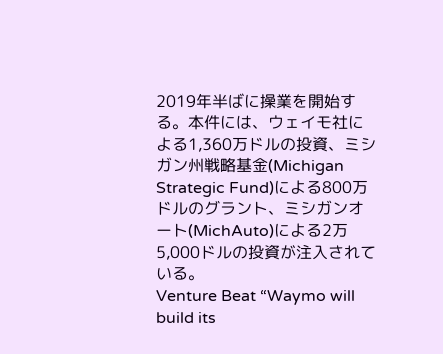2019年半ばに操業を開始する。本件には、ウェイモ社による1,360万ドルの投資、ミシガン州戦略基金(Michigan Strategic Fund)による800万ドルのグラント、ミシガンオート(MichAuto)による2万5,000ドルの投資が注入されている。
Venture Beat “Waymo will build its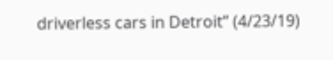driverless cars in Detroit” (4/23/19)